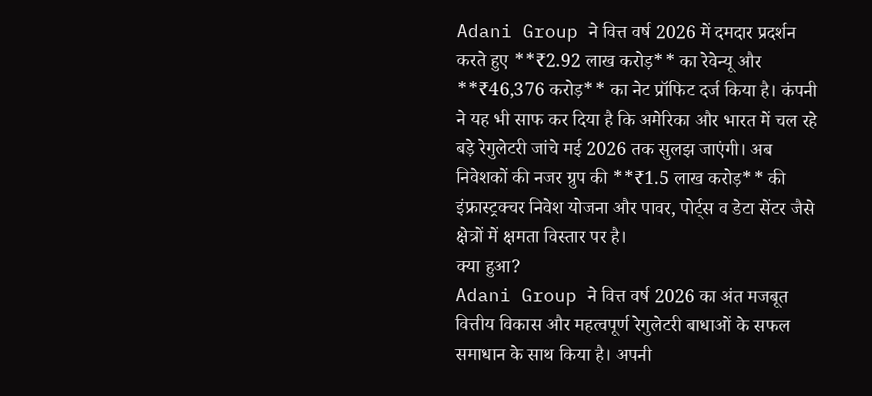Adani Group ने वित्त वर्ष 2026 में दमदार प्रदर्शन करते हुए **₹2.92 लाख करोड़** का रेवेन्यू और **₹46,376 करोड़** का नेट प्रॉफिट दर्ज किया है। कंपनी ने यह भी साफ कर दिया है कि अमेरिका और भारत में चल रहे बड़े रेगुलेटरी जांचे मई 2026 तक सुलझ जाएंगी। अब निवेशकों की नजर ग्रुप की **₹1.5 लाख करोड़** की इंफ्रास्ट्रक्चर निवेश योजना और पावर, पोर्ट्स व डेटा सेंटर जैसे क्षेत्रों में क्षमता विस्तार पर है।
क्या हुआ?
Adani Group ने वित्त वर्ष 2026 का अंत मजबूत वित्तीय विकास और महत्वपूर्ण रेगुलेटरी बाधाओं के सफल समाधान के साथ किया है। अपनी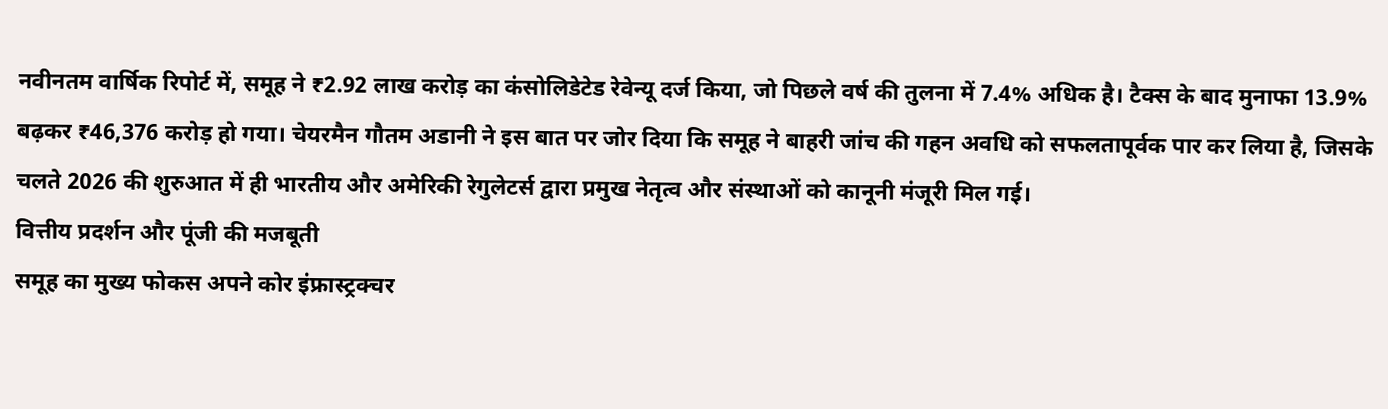नवीनतम वार्षिक रिपोर्ट में, समूह ने ₹2.92 लाख करोड़ का कंसोलिडेटेड रेवेन्यू दर्ज किया, जो पिछले वर्ष की तुलना में 7.4% अधिक है। टैक्स के बाद मुनाफा 13.9% बढ़कर ₹46,376 करोड़ हो गया। चेयरमैन गौतम अडानी ने इस बात पर जोर दिया कि समूह ने बाहरी जांच की गहन अवधि को सफलतापूर्वक पार कर लिया है, जिसके चलते 2026 की शुरुआत में ही भारतीय और अमेरिकी रेगुलेटर्स द्वारा प्रमुख नेतृत्व और संस्थाओं को कानूनी मंजूरी मिल गई।
वित्तीय प्रदर्शन और पूंजी की मजबूती
समूह का मुख्य फोकस अपने कोर इंफ्रास्ट्रक्चर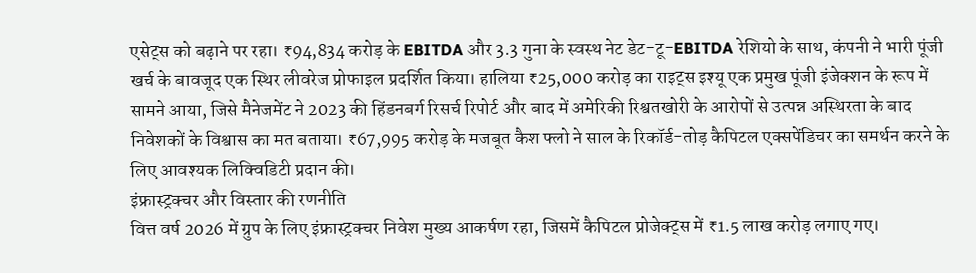एसेट्स को बढ़ाने पर रहा। ₹94,834 करोड़ के EBITDA और 3.3 गुना के स्वस्थ नेट डेट-टू-EBITDA रेशियो के साथ, कंपनी ने भारी पूंजी खर्च के बावजूद एक स्थिर लीवरेज प्रोफाइल प्रदर्शित किया। हालिया ₹25,000 करोड़ का राइट्स इश्यू एक प्रमुख पूंजी इंजेक्शन के रूप में सामने आया, जिसे मैनेजमेंट ने 2023 की हिंडनबर्ग रिसर्च रिपोर्ट और बाद में अमेरिकी रिश्वतखोरी के आरोपों से उत्पन्न अस्थिरता के बाद निवेशकों के विश्वास का मत बताया। ₹67,995 करोड़ के मजबूत कैश फ्लो ने साल के रिकॉर्ड-तोड़ कैपिटल एक्सपेंडिचर का समर्थन करने के लिए आवश्यक लिक्विडिटी प्रदान की।
इंफ्रास्ट्रक्चर और विस्तार की रणनीति
वित्त वर्ष 2026 में ग्रुप के लिए इंफ्रास्ट्रक्चर निवेश मुख्य आकर्षण रहा, जिसमें कैपिटल प्रोजेक्ट्स में ₹1.5 लाख करोड़ लगाए गए।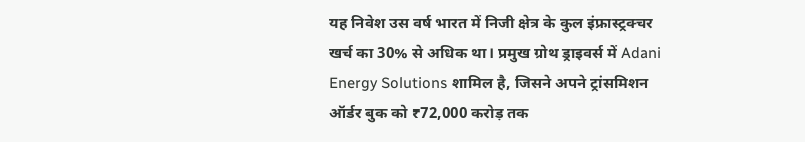यह निवेश उस वर्ष भारत में निजी क्षेत्र के कुल इंफ्रास्ट्रक्चर खर्च का 30% से अधिक था। प्रमुख ग्रोथ ड्राइवर्स में Adani Energy Solutions शामिल है, जिसने अपने ट्रांसमिशन ऑर्डर बुक को ₹72,000 करोड़ तक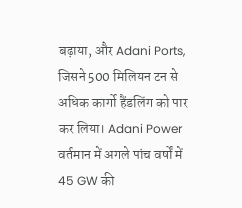बढ़ाया, और Adani Ports, जिसने 500 मिलियन टन से अधिक कार्गो हैंडलिंग को पार कर लिया। Adani Power वर्तमान में अगले पांच वर्षों में 45 GW की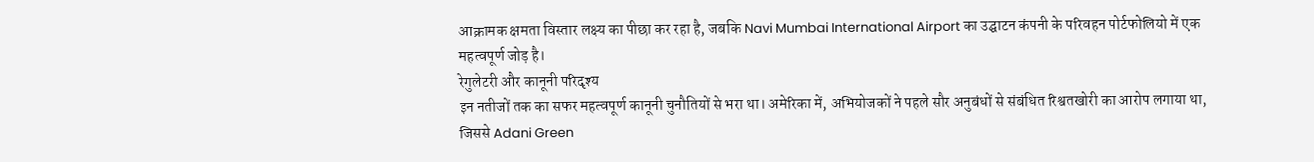आक्रामक क्षमता विस्तार लक्ष्य का पीछा कर रहा है, जबकि Navi Mumbai International Airport का उद्घाटन कंपनी के परिवहन पोर्टफोलियो में एक महत्वपूर्ण जोड़ है।
रेगुलेटरी और कानूनी परिदृश्य
इन नतीजों तक का सफर महत्वपूर्ण कानूनी चुनौतियों से भरा था। अमेरिका में, अभियोजकों ने पहले सौर अनुबंधों से संबंधित रिश्वतखोरी का आरोप लगाया था, जिससे Adani Green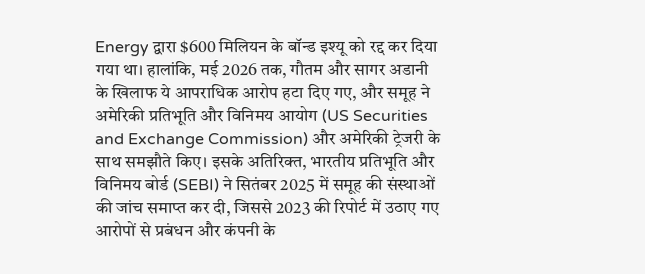Energy द्वारा $600 मिलियन के बॉन्ड इश्यू को रद्द कर दिया गया था। हालांकि, मई 2026 तक, गौतम और सागर अडानी के खिलाफ ये आपराधिक आरोप हटा दिए गए, और समूह ने अमेरिकी प्रतिभूति और विनिमय आयोग (US Securities and Exchange Commission) और अमेरिकी ट्रेजरी के साथ समझौते किए। इसके अतिरिक्त, भारतीय प्रतिभूति और विनिमय बोर्ड (SEBI) ने सितंबर 2025 में समूह की संस्थाओं की जांच समाप्त कर दी, जिससे 2023 की रिपोर्ट में उठाए गए आरोपों से प्रबंधन और कंपनी के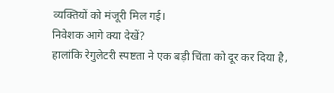व्यक्तियों को मंजूरी मिल गई।
निवेशक आगे क्या देखें?
हालांकि रेगुलेटरी स्पष्टता ने एक बड़ी चिंता को दूर कर दिया है,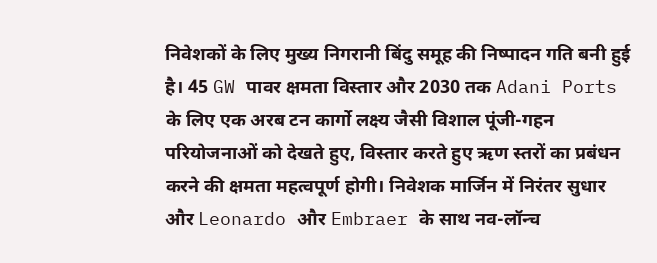निवेशकों के लिए मुख्य निगरानी बिंदु समूह की निष्पादन गति बनी हुई है। 45 GW पावर क्षमता विस्तार और 2030 तक Adani Ports के लिए एक अरब टन कार्गो लक्ष्य जैसी विशाल पूंजी-गहन परियोजनाओं को देखते हुए, विस्तार करते हुए ऋण स्तरों का प्रबंधन करने की क्षमता महत्वपूर्ण होगी। निवेशक मार्जिन में निरंतर सुधार और Leonardo और Embraer के साथ नव-लॉन्च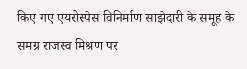किए गए एयरोस्पेस विनिर्माण साझेदारी के समूह के समग्र राजस्व मिश्रण पर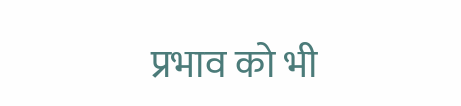प्रभाव को भी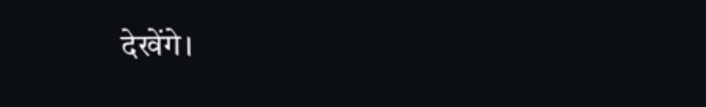देखेंगे।